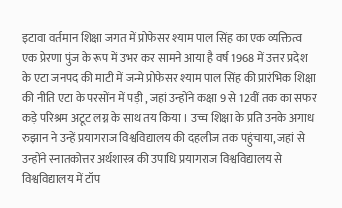इटावा वर्तमान शिक्षा जगत में प्रोफेसर श्याम पाल सिंह का एक व्यक्तित्व एक प्रेरणा पुंज के रूप में उभर कर सामने आया है वर्ष 1968 में उत्तर प्रदेश के एटा जनपद की माटी में जन्मे प्रोफेसर श्याम पाल सिंह की प्रारंभिक शिक्षा की नीति एटा के परसोंन में पड़ी , जहां उन्होंने कक्षा 9 से 12वीं तक का सफर कड़े परिश्रम अटूट लग्न के साथ तय किया । उच्च शिक्षा के प्रति उनके अगाध रुझान ने उन्हें प्रयागराज विश्वविद्यालय की दहलीज तक पहुंचाया, जहां से उन्होंने स्नातकोत्तर अर्थशास्त्र की उपाधि प्रयागराज विश्वविद्यालय से विश्वविद्यालय में टॉप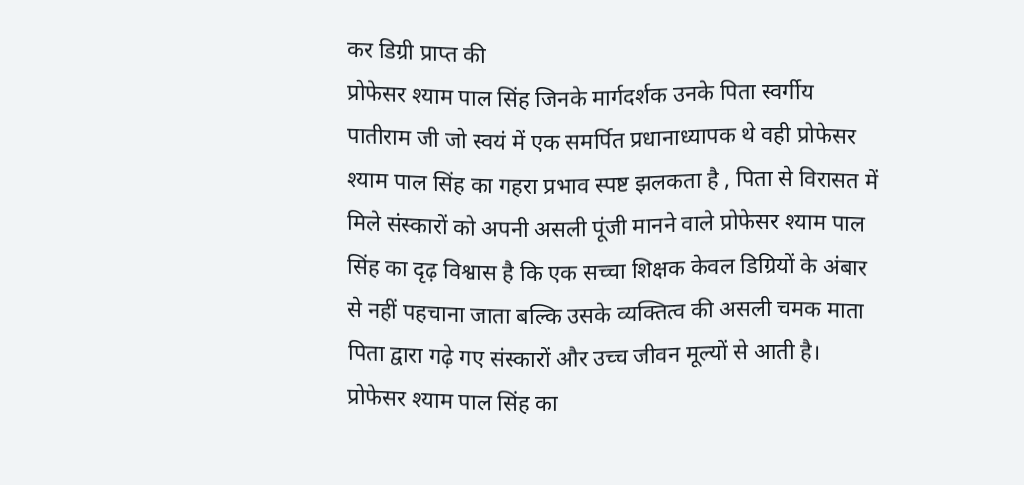कर डिग्री प्राप्त की
प्रोफेसर श्याम पाल सिंह जिनके मार्गदर्शक उनके पिता स्वर्गीय पातीराम जी जो स्वयं में एक समर्पित प्रधानाध्यापक थे वही प्रोफेसर श्याम पाल सिंह का गहरा प्रभाव स्पष्ट झलकता है , पिता से विरासत में मिले संस्कारों को अपनी असली पूंजी मानने वाले प्रोफेसर श्याम पाल सिंह का दृढ़ विश्वास है कि एक सच्चा शिक्षक केवल डिग्रियों के अंबार से नहीं पहचाना जाता बल्कि उसके व्यक्तित्व की असली चमक माता पिता द्वारा गढ़े गए संस्कारों और उच्च जीवन मूल्यों से आती है।
प्रोफेसर श्याम पाल सिंह का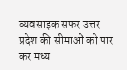व्यवसाइक सफर उत्तर प्रदेश की सीमाओं को पार कर मध्य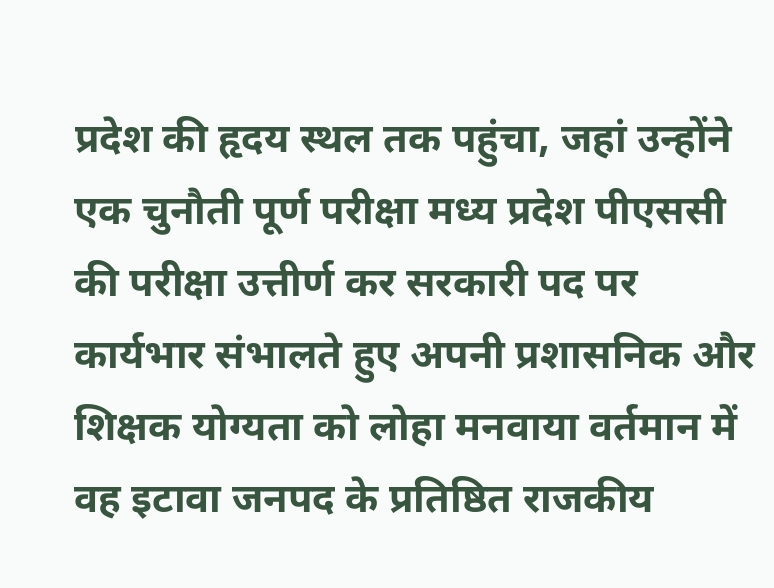प्रदेश की हृदय स्थल तक पहुंचा, जहां उन्होंने एक चुनौती पूर्ण परीक्षा मध्य प्रदेश पीएससी की परीक्षा उत्तीर्ण कर सरकारी पद पर कार्यभार संभालते हुए अपनी प्रशासनिक और शिक्षक योग्यता को लोहा मनवाया वर्तमान में वह इटावा जनपद के प्रतिष्ठित राजकीय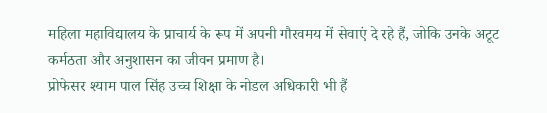महिला महाविद्यालय के प्राचार्य के रूप में अपनी गौरवमय में सेवाएं दे रहे हैं, जोकि उनके अटूट कर्मठता और अनुशासन का जीवन प्रमाण है।
प्रोफेसर श्याम पाल सिंह उच्च शिक्षा के नोडल अधिकारी भी हैं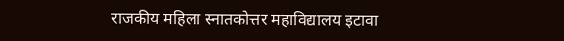राजकीय महिला स्नातकोत्तर महाविद्यालय इटावा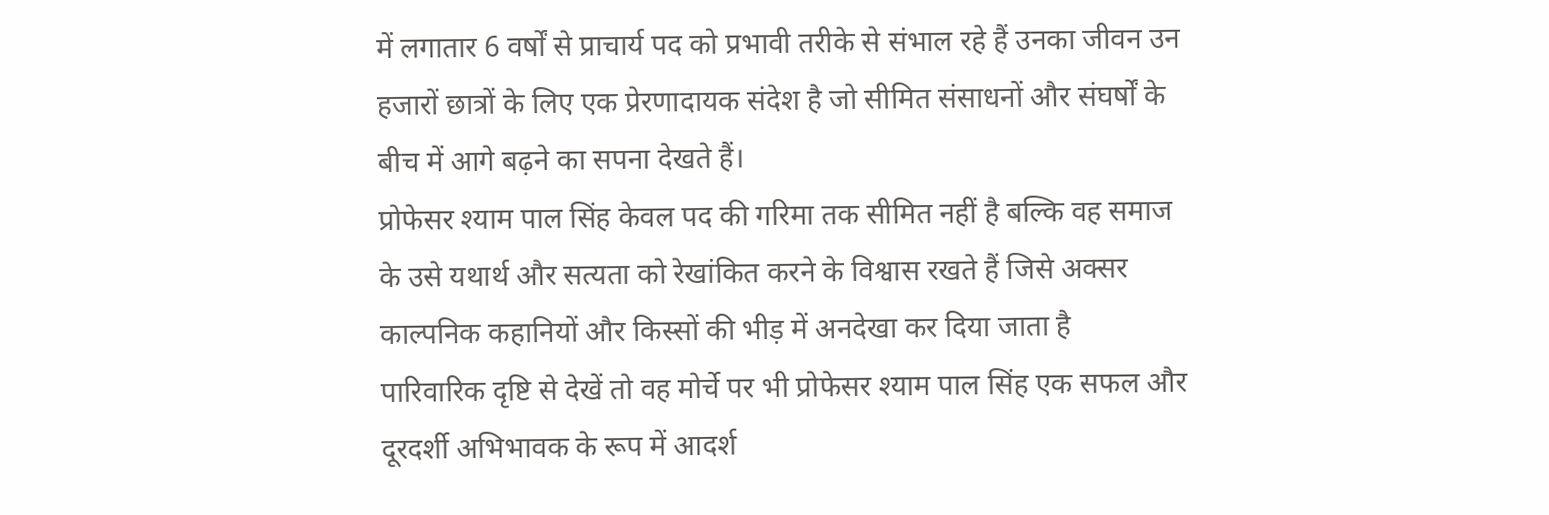में लगातार 6 वर्षों से प्राचार्य पद को प्रभावी तरीके से संभाल रहे हैं उनका जीवन उन हजारों छात्रों के लिए एक प्रेरणादायक संदेश है जो सीमित संसाधनों और संघर्षों के बीच में आगे बढ़ने का सपना देखते हैं।
प्रोफेसर श्याम पाल सिंह केवल पद की गरिमा तक सीमित नहीं है बल्कि वह समाज के उसे यथार्थ और सत्यता को रेखांकित करने के विश्वास रखते हैं जिसे अक्सर काल्पनिक कहानियों और किस्सों की भीड़ में अनदेखा कर दिया जाता है
पारिवारिक दृष्टि से देखें तो वह मोर्चे पर भी प्रोफेसर श्याम पाल सिंह एक सफल और दूरदर्शी अभिभावक के रूप में आदर्श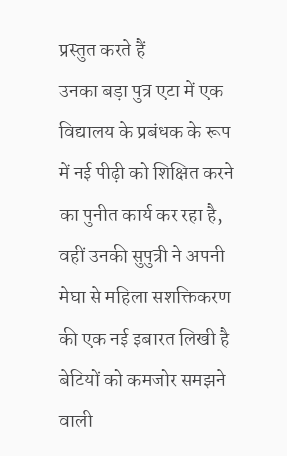प्रस्तुत करते हैं
उनका बड़ा पुत्र एटा में एक विद्यालय के प्रबंधक के रूप में नई पीढ़ी को शिक्षित करने का पुनीत कार्य कर रहा है,
वहीं उनकी सुपुत्री ने अपनी मेघा से महिला सशक्तिकरण की एक नई इबारत लिखी है बेटियों को कमजोर समझने वाली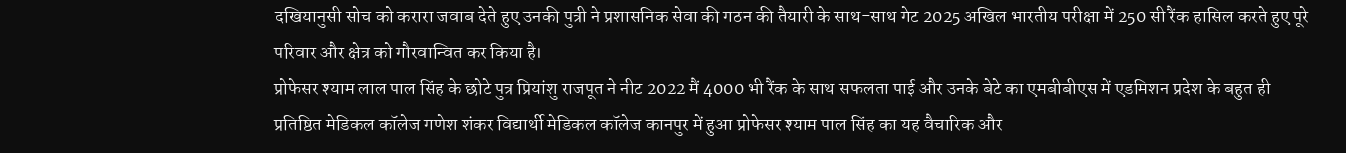दखियानुसी सोच को करारा जवाब देते हुए उनकी पुत्री ने प्रशासनिक सेवा की गठन की तैयारी के साथ-साथ गेट 2025 अखिल भारतीय परीक्षा में 250 सी रैंक हासिल करते हुए पूरे परिवार और क्षेत्र को गौरवान्वित कर किया है।
प्रोफेसर श्याम लाल पाल सिंह के छोटे पुत्र प्रियांशु राजपूत ने नीट 2022 मैं 4000 भी रैंक के साथ सफलता पाई और उनके बेटे का एमबीबीएस में एडमिशन प्रदेश के बहुत ही प्रतिष्ठित मेडिकल कॉलेज गणेश शंकर विद्यार्थी मेडिकल कॉलेज कानपुर में हुआ प्रोफेसर श्याम पाल सिंह का यह वैचारिक और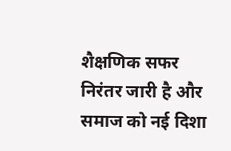शैक्षणिक सफर निरंतर जारी है और समाज को नई दिशा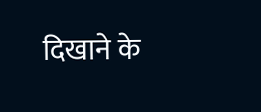दिखाने के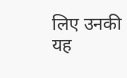लिए उनकी यह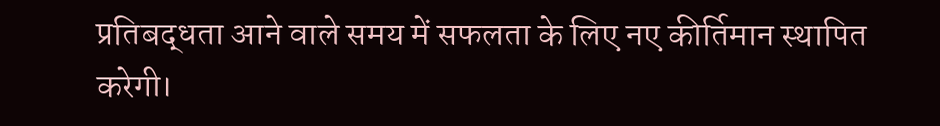प्रतिबद्धता आने वाले समय में सफलता के लिए नए कीर्तिमान स्थापित करेगी।